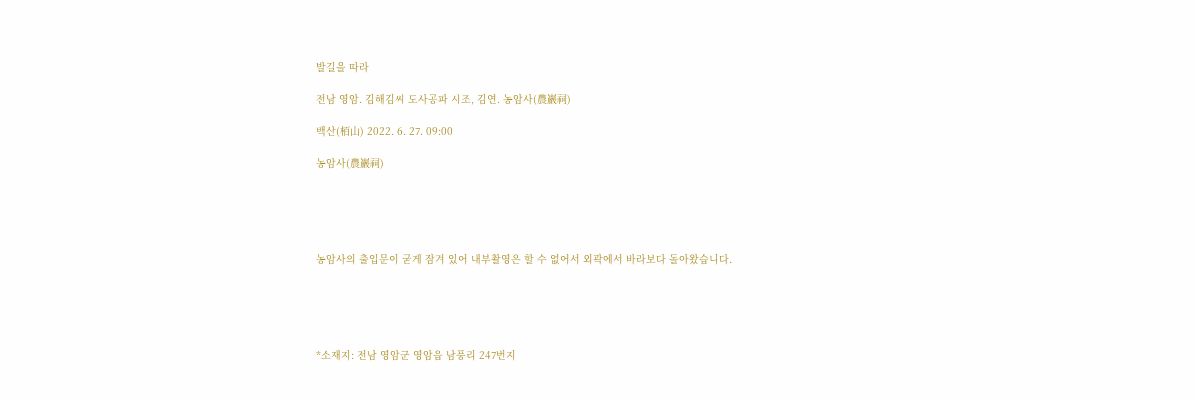발길을 따라

전남 영암. 김해김씨 도사공파 시조, 김연. 농암사(農巖祠)

백산(栢山) 2022. 6. 27. 09:00

농암사(農巖祠)





농암사의 출입문이 굳게 잠겨 있어 내부촬영은 할 수 없어서 외곽에서 바라보다 돌아왔습니다.





*소재지: 전남 영암군 영암읍 남풍리 247번지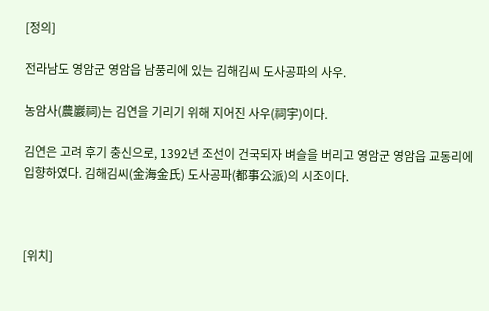[정의]

전라남도 영암군 영암읍 남풍리에 있는 김해김씨 도사공파의 사우.

농암사(農巖祠)는 김연을 기리기 위해 지어진 사우(祠宇)이다.

김연은 고려 후기 충신으로, 1392년 조선이 건국되자 벼슬을 버리고 영암군 영암읍 교동리에 입향하였다. 김해김씨(金海金氏) 도사공파(都事公派)의 시조이다.



[위치]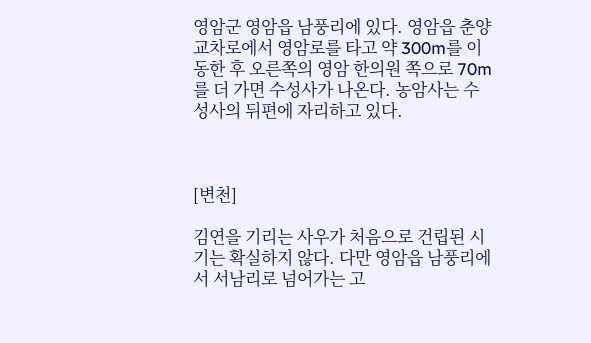영암군 영암읍 남풍리에 있다. 영암읍 춘양 교차로에서 영암로를 타고 약 300m를 이동한 후 오른쪽의 영암 한의원 쪽으로 70m를 더 가면 수성사가 나온다. 농암사는 수성사의 뒤편에 자리하고 있다.



[변천]

김연을 기리는 사우가 처음으로 건립된 시기는 확실하지 않다. 다만 영암읍 남풍리에서 서남리로 넘어가는 고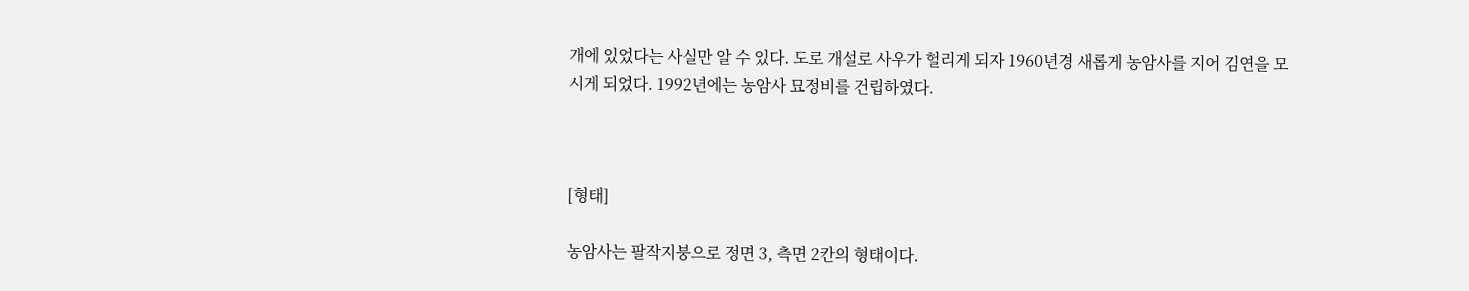개에 있었다는 사실만 알 수 있다. 도로 개설로 사우가 헐리게 되자 1960년경 새롭게 농암사를 지어 김연을 모시게 되었다. 1992년에는 농암사 묘정비를 건립하였다.



[형태]

농암사는 팔작지붕으로 정면 3, 측면 2칸의 형태이다.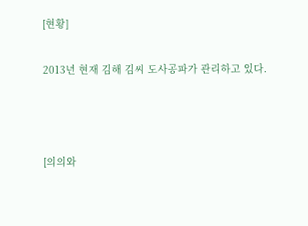[현황]

2013년 현재 김해 김씨 도사공파가 관리하고 있다.



[의의와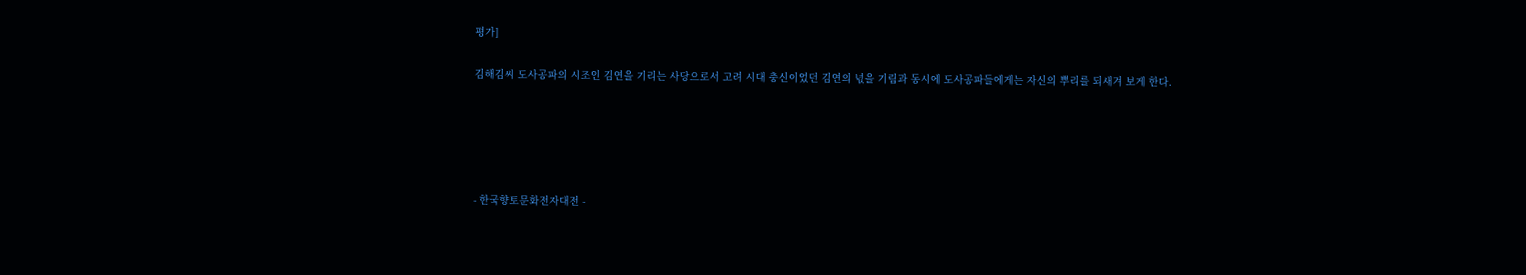평가]

김해김씨 도사공파의 시조인 김연을 기리는 사당으로서 고려 시대 충신이었던 김연의 넋을 기림과 동시에 도사공파들에게는 자신의 뿌리를 되새겨 보게 한다.





- 한국향토문화전자대전 -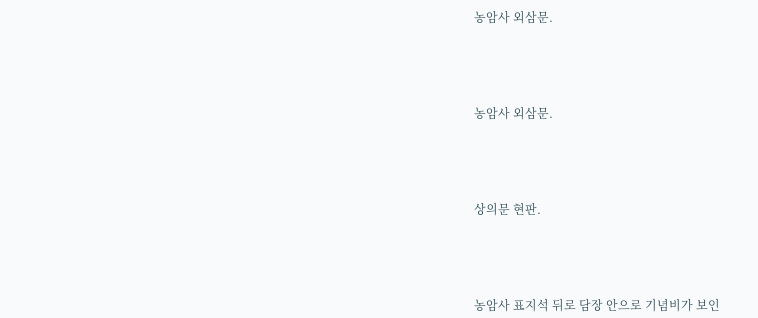농암사 외삼문.





농암사 외삼문.





상의문 현판.





농암사 표지석 뒤로 담장 안으로 기념비가 보인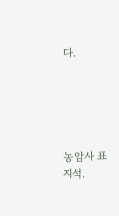다.





농암사 표지석.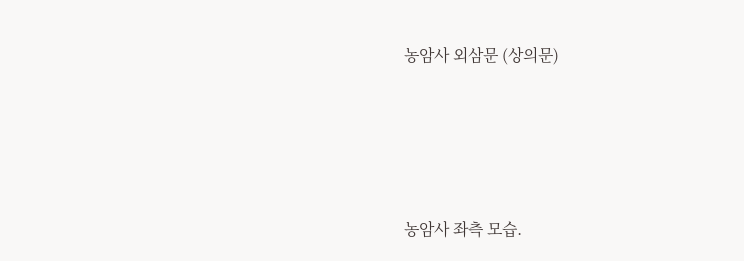농암사 외삼문 (상의문)





농암사 좌측 모습.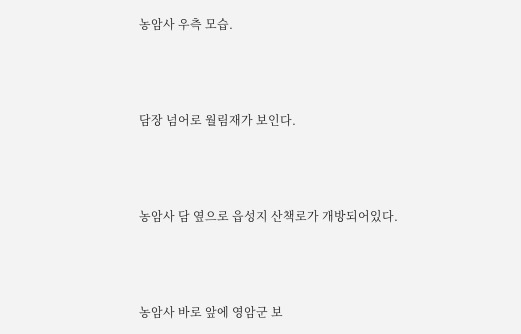농암사 우측 모습.





담장 넘어로 월림재가 보인다.





농암사 담 옆으로 읍성지 산책로가 개방되어있다.





농암사 바로 앞에 영암군 보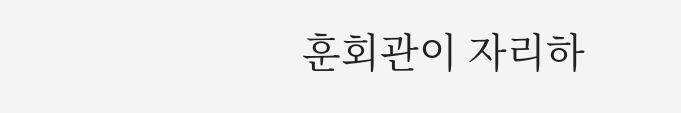훈회관이 자리하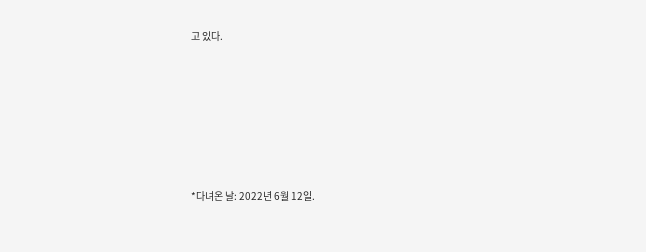고 있다.







*다녀온 날: 2022년 6월 12일.